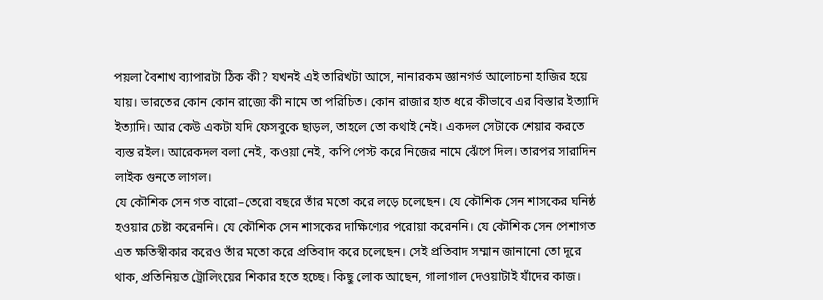পয়লা বৈশাখ ব্যাপারটা ঠিক কী? যখনই এই তারিখটা আসে, নানারকম জ্ঞানগর্ভ আলোচনা হাজির হয়ে যায়। ভারতের কোন কোন রাজ্যে কী নামে তা পরিচিত। কোন রাজার হাত ধরে কীভাবে এর বিস্তার ইত্যাদি ইত্যাদি। আর কেউ একটা যদি ফেসবুকে ছাড়ল, তাহলে তো কথাই নেই। একদল সেটাকে শেয়ার করতে ব্যস্ত রইল। আরেকদল বলা নেই, কওয়া নেই, কপি পেস্ট করে নিজের নামে ঝেঁপে দিল। তারপর সারাদিন লাইক গুনতে লাগল।
যে কৌশিক সেন গত বারো–তেরো বছরে তাঁর মতো করে লড়ে চলেছেন। যে কৌশিক সেন শাসকের ঘনিষ্ঠ হওয়ার চেষ্টা করেননি। যে কৌশিক সেন শাসকের দাক্ষিণ্যের পরোয়া করেননি। যে কৌশিক সেন পেশাগত এত ক্ষতিস্বীকার করেও তাঁর মতো করে প্রতিবাদ করে চলেছেন। সেই প্রতিবাদ সম্মান জানানো তো দূরে থাক, প্রতিনিয়ত ট্রোলিংয়ের শিকার হতে হচ্ছে। কিছু লোক আছেন, গালাগাল দেওয়াটাই যাঁদের কাজ।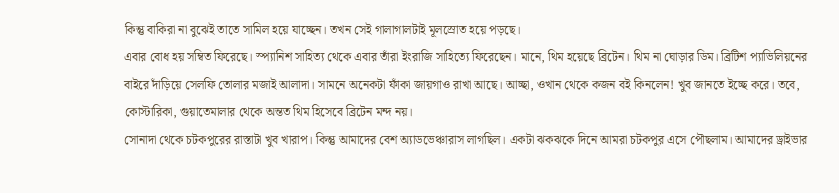কিন্তু বাকিরা না বুঝেই তাতে সামিল হয়ে যাচ্ছেন। তখন সেই গালাগালটাই মূলস্রোত হয়ে পড়ছে।
এবার বোধ হয় সম্বিত ফিরেছে। স্প্যানিশ সাহিত্য থেকে এবার তাঁরা ইংরাজি সাহিত্যে ফিরেছেন। মানে, থিম হয়েছে ব্রিটেন। থিম না ঘোড়ার ডিম। ব্রিটিশ প্যাভিলিয়নের বাইরে দাঁড়িয়ে সেলফি তোলার মজাই আলাদা। সামনে অনেকটা ফাঁকা জায়গাও রাখা আছে। আচ্ছা, ওখান থেকে কজন বই কিনলেন! খুব জানতে ইচ্ছে করে। তবে, কোস্টারিকা, গুয়াতেমালার থেকে অন্তত থিম হিসেবে ব্রিটেন মন্দ নয়।
সোনাদা থেকে চটকপুরের রাস্তাটা খুব খারাপ। কিন্তু আমাদের বেশ অ্যাডভেঞ্চারাস লাগছিল। একটা ঝকঝকে দিনে আমরা চটকপুর এসে পৌছলাম। আমাদের ড্রাইভার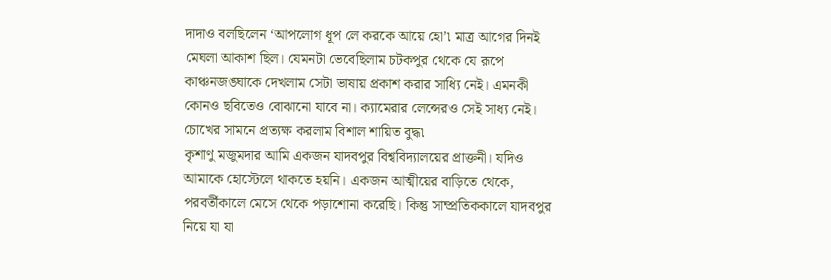দাদাও বলছিলেন ‘আপলোগ ধূপ লে করকে আয়ে হো’৷ মাত্র আগের দিনই মেঘলা আকাশ ছিল। যেমনটা ভেবেছিলাম চটকপুর থেকে যে রূপে কাঞ্চনজঙ্ঘাকে দেখলাম সেটা ভাষায় প্রকাশ করার সাধ্যি নেই। এমনকী কোনও ছবিতেও বোঝানো যাবে না। ক্যামেরার লেন্সেরও সেই সাধ্য নেই। চোখের সামনে প্রত্যক্ষ করলাম বিশাল শায়িত বুদ্ধ৷
কৃশাণু মজুমদার আমি একজন যাদবপুর বিশ্ববিদ্যালয়ের প্রাক্তনী। যদিও আমাকে হোস্টেলে থাকতে হয়নি। একজন আত্মীয়ের বাড়িতে থেকে, পরবর্তীকালে মেসে থেকে পড়াশোনা করেছি। কিন্তু সাম্প্রতিককালে যাদবপুর নিয়ে যা যা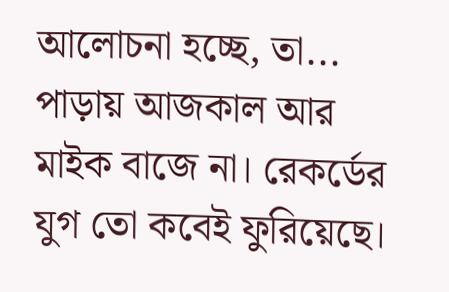আলোচনা হচ্ছে, তা...
পাড়ায় আজকাল আর মাইক বাজে না। রেকর্ডের যুগ তো কবেই ফুরিয়েছে।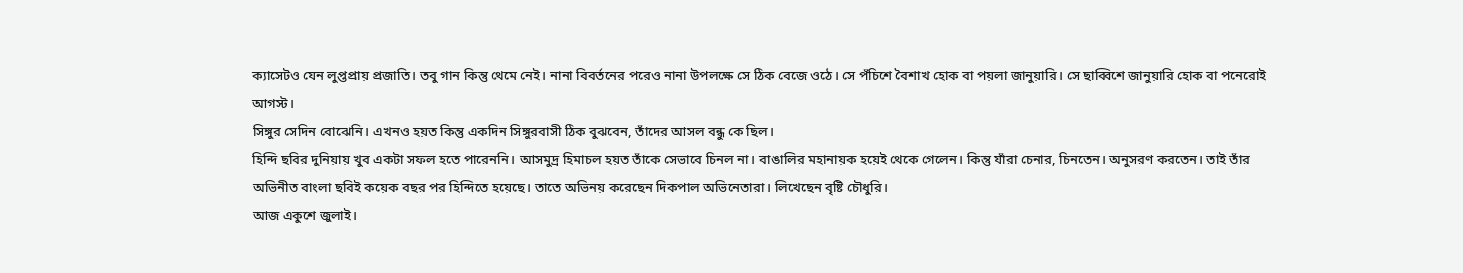ক্যাসেটও যেন লুপ্তপ্রায় প্রজাতি। তবু গান কিন্তু থেমে নেই। নানা বিবর্তনের পরেও নানা উপলক্ষে সে ঠিক বেজে ওঠে। সে পঁচিশে বৈশাখ হোক বা পয়লা জানুয়ারি। সে ছাব্বিশে জানুয়ারি হোক বা পনেরোই আগস্ট।
সিঙ্গুর সেদিন বোঝেনি। এখনও হয়ত কিন্তু একদিন সিঙ্গুরবাসী ঠিক বুঝবেন, তাঁদের আসল বন্ধু কে ছিল।
হিন্দি ছবির দুনিয়ায় খুব একটা সফল হতে পারেননি। আসমুদ্র হিমাচল হয়ত তাঁকে সেভাবে চিনল না। বাঙালির মহানায়ক হয়েই থেকে গেলেন। কিন্তু যাঁরা চেনার, চিনতেন। অনুসরণ করতেন। তাই তাঁর অভিনীত বাংলা ছবিই কয়েক বছর পর হিন্দিতে হয়েছে। তাতে অভিনয় করেছেন দিকপাল অভিনেতারা। লিখেছেন বৃষ্টি চৌধুরি।
আজ একুশে জুলাই।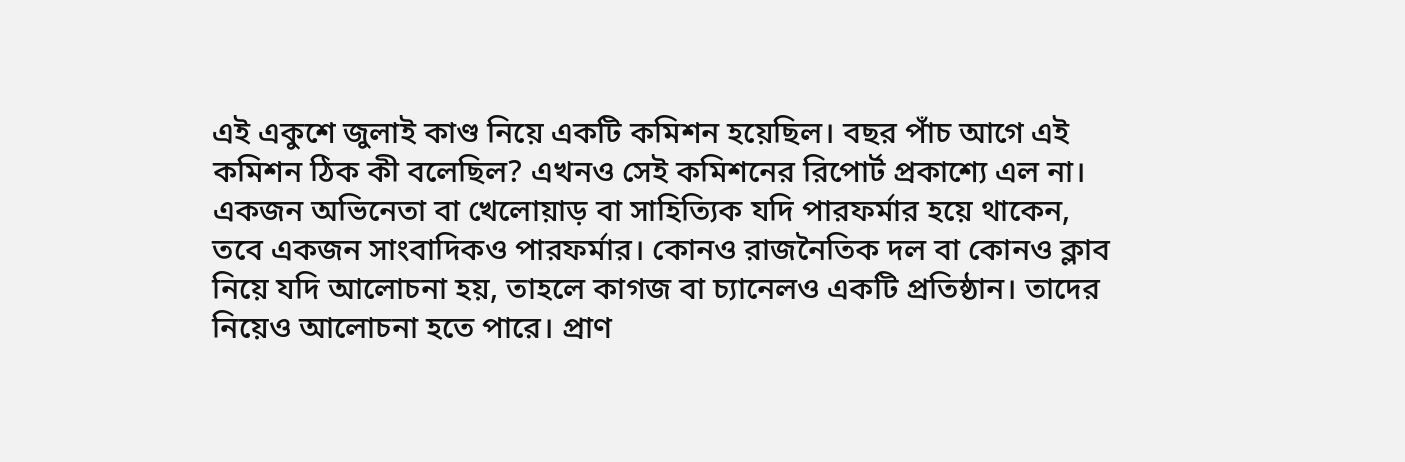এই একুশে জুলাই কাণ্ড নিয়ে একটি কমিশন হয়েছিল। বছর পাঁচ আগে এই কমিশন ঠিক কী বলেছিল? এখনও সেই কমিশনের রিপোর্ট প্রকাশ্যে এল না।
একজন অভিনেতা বা খেলোয়াড় বা সাহিত্যিক যদি পারফর্মার হয়ে থাকেন, তবে একজন সাংবাদিকও পারফর্মার। কোনও রাজনৈতিক দল বা কোনও ক্লাব নিয়ে যদি আলোচনা হয়, তাহলে কাগজ বা চ্যানেলও একটি প্রতিষ্ঠান। তাদের নিয়েও আলোচনা হতে পারে। প্রাণ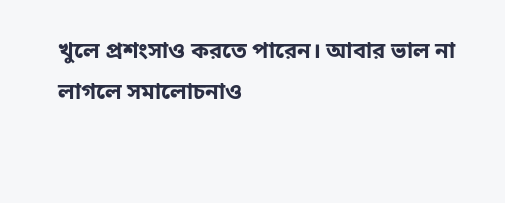খুলে প্রশংসাও করতে পারেন। আবার ভাল না লাগলে সমালোচনাও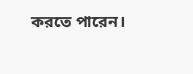করতে পারেন।